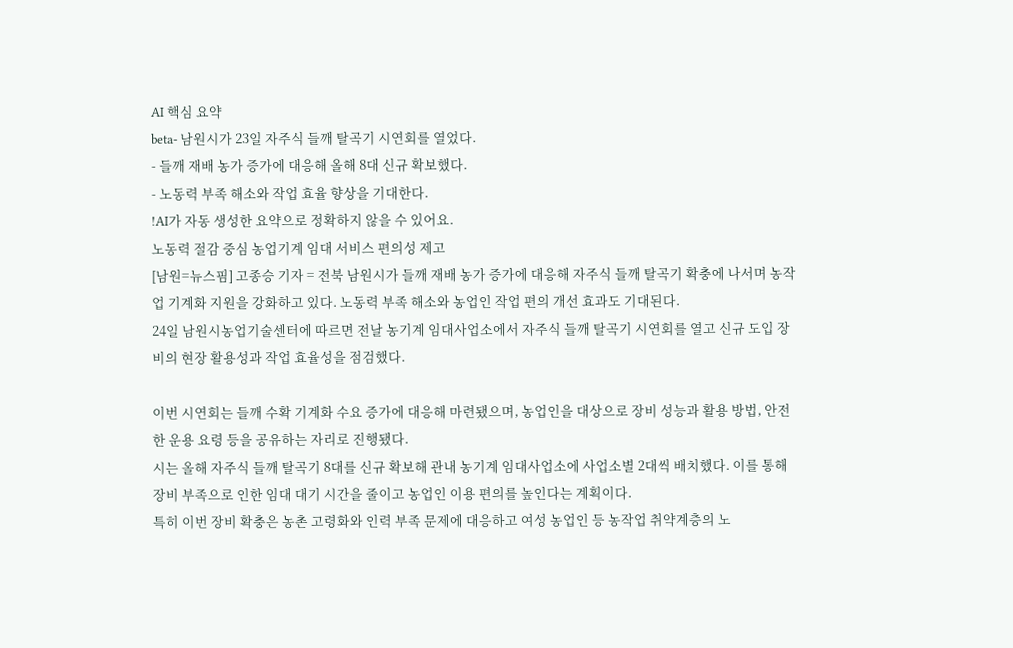AI 핵심 요약
beta- 남원시가 23일 자주식 들깨 탈곡기 시연회를 열었다.
- 들깨 재배 농가 증가에 대응해 올해 8대 신규 확보했다.
- 노동력 부족 해소와 작업 효율 향상을 기대한다.
!AI가 자동 생성한 요약으로 정확하지 않을 수 있어요.
노동력 절감 중심 농업기계 임대 서비스 편의성 제고
[남원=뉴스핌] 고종승 기자 = 전북 남원시가 들깨 재배 농가 증가에 대응해 자주식 들깨 탈곡기 확충에 나서며 농작업 기계화 지원을 강화하고 있다. 노동력 부족 해소와 농업인 작업 편의 개선 효과도 기대된다.
24일 남원시농업기술센터에 따르면 전날 농기계 임대사업소에서 자주식 들깨 탈곡기 시연회를 열고 신규 도입 장비의 현장 활용성과 작업 효율성을 점검했다.

이번 시연회는 들깨 수확 기계화 수요 증가에 대응해 마련됐으며, 농업인을 대상으로 장비 성능과 활용 방법, 안전한 운용 요령 등을 공유하는 자리로 진행됐다.
시는 올해 자주식 들깨 탈곡기 8대를 신규 확보해 관내 농기계 임대사업소에 사업소별 2대씩 배치했다. 이를 통해 장비 부족으로 인한 임대 대기 시간을 줄이고 농업인 이용 편의를 높인다는 계획이다.
특히 이번 장비 확충은 농촌 고령화와 인력 부족 문제에 대응하고 여성 농업인 등 농작업 취약계층의 노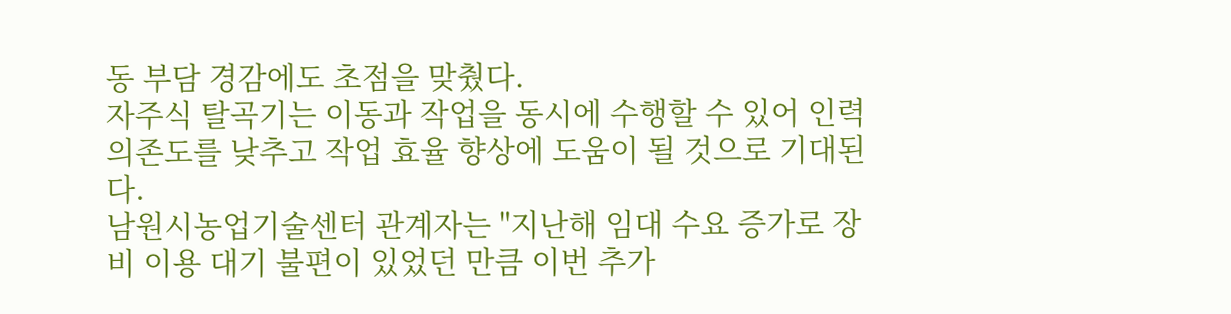동 부담 경감에도 초점을 맞췄다.
자주식 탈곡기는 이동과 작업을 동시에 수행할 수 있어 인력 의존도를 낮추고 작업 효율 향상에 도움이 될 것으로 기대된다.
남원시농업기술센터 관계자는 "지난해 임대 수요 증가로 장비 이용 대기 불편이 있었던 만큼 이번 추가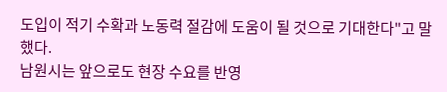도입이 적기 수확과 노동력 절감에 도움이 될 것으로 기대한다"고 말했다.
남원시는 앞으로도 현장 수요를 반영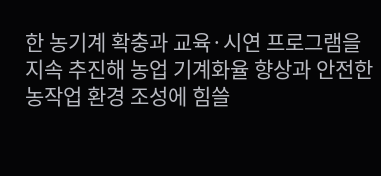한 농기계 확충과 교육·시연 프로그램을 지속 추진해 농업 기계화율 향상과 안전한 농작업 환경 조성에 힘쓸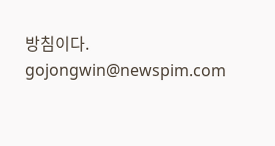방침이다.
gojongwin@newspim.com